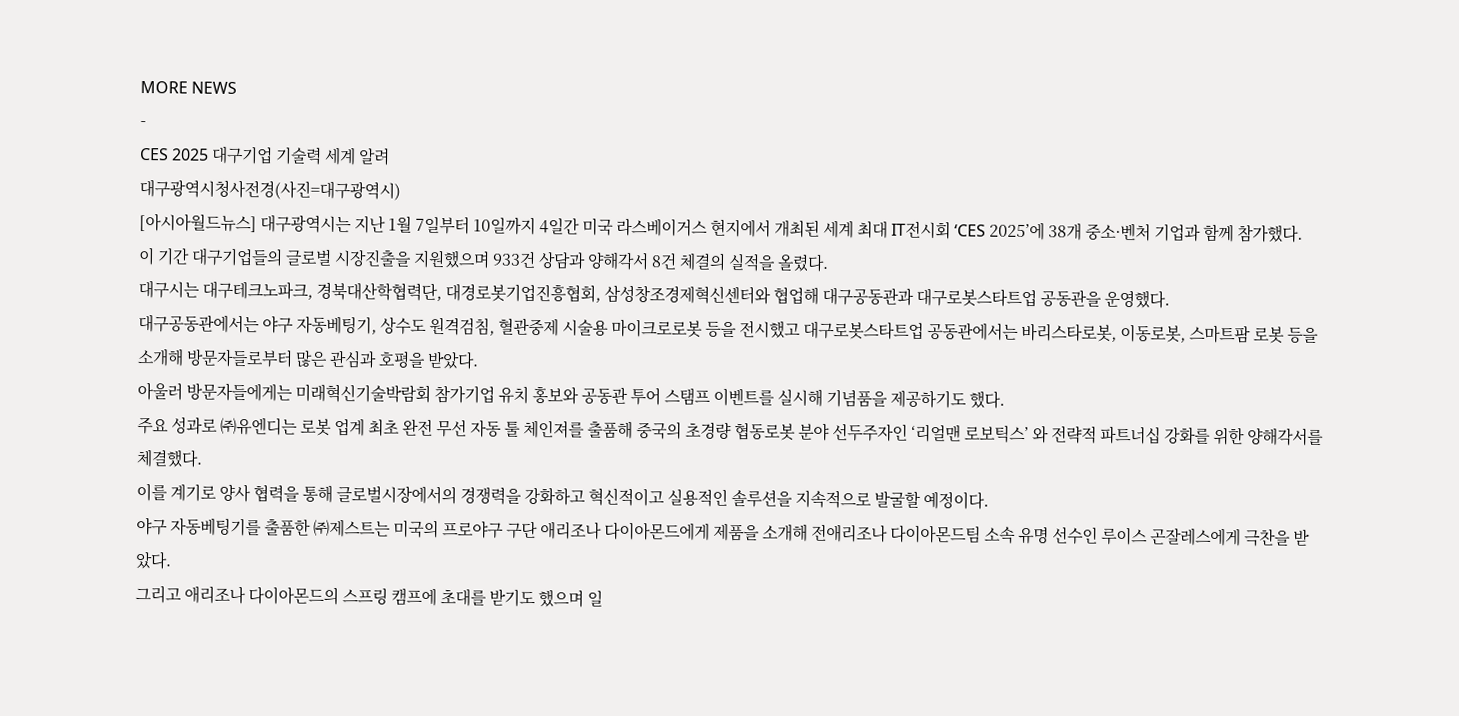MORE NEWS
-
CES 2025 대구기업 기술력 세계 알려
대구광역시청사전경(사진=대구광역시)
[아시아월드뉴스] 대구광역시는 지난 1월 7일부터 10일까지 4일간 미국 라스베이거스 현지에서 개최된 세계 최대 IT전시회 ‘CES 2025’에 38개 중소·벤처 기업과 함께 참가했다.
이 기간 대구기업들의 글로벌 시장진출을 지원했으며 933건 상담과 양해각서 8건 체결의 실적을 올렸다.
대구시는 대구테크노파크, 경북대산학협력단, 대경로봇기업진흥협회, 삼성창조경제혁신센터와 협업해 대구공동관과 대구로봇스타트업 공동관을 운영했다.
대구공동관에서는 야구 자동베팅기, 상수도 원격검침, 혈관중제 시술용 마이크로로봇 등을 전시했고 대구로봇스타트업 공동관에서는 바리스타로봇, 이동로봇, 스마트팜 로봇 등을 소개해 방문자들로부터 많은 관심과 호평을 받았다.
아울러 방문자들에게는 미래혁신기술박람회 참가기업 유치 홍보와 공동관 투어 스탬프 이벤트를 실시해 기념품을 제공하기도 했다.
주요 성과로 ㈜유엔디는 로봇 업계 최초 완전 무선 자동 툴 체인져를 출품해 중국의 초경량 협동로봇 분야 선두주자인 ‘리얼맨 로보틱스’ 와 전략적 파트너십 강화를 위한 양해각서를 체결했다.
이를 계기로 양사 협력을 통해 글로벌시장에서의 경쟁력을 강화하고 혁신적이고 실용적인 솔루션을 지속적으로 발굴할 예정이다.
야구 자동베팅기를 출품한 ㈜제스트는 미국의 프로야구 구단 애리조나 다이아몬드에게 제품을 소개해 전애리조나 다이아몬드팀 소속 유명 선수인 루이스 곤잘레스에게 극찬을 받았다.
그리고 애리조나 다이아몬드의 스프링 캠프에 초대를 받기도 했으며 일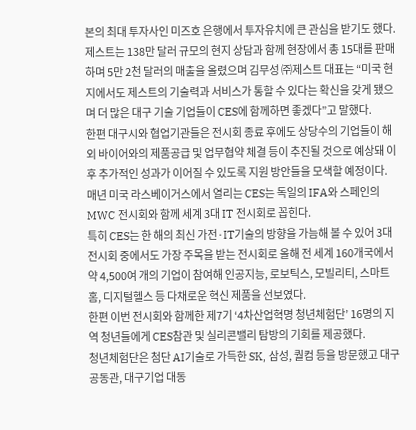본의 최대 투자사인 미즈호 은행에서 투자유치에 큰 관심을 받기도 했다.
제스트는 138만 달러 규모의 현지 상담과 함께 현장에서 총 15대를 판매하며 5만 2천 달러의 매출을 올렸으며 김무성 ㈜제스트 대표는 “미국 현지에서도 제스트의 기술력과 서비스가 통할 수 있다는 확신을 갖게 됐으며 더 많은 대구 기술 기업들이 CES에 함께하면 좋겠다”고 말했다.
한편 대구시와 협업기관들은 전시회 종료 후에도 상당수의 기업들이 해외 바이어와의 제품공급 및 업무협약 체결 등이 추진될 것으로 예상돼 이후 추가적인 성과가 이어질 수 있도록 지원 방안들을 모색할 예정이다.
매년 미국 라스베이거스에서 열리는 CES는 독일의 IFA와 스페인의 MWC 전시회와 함께 세계 3대 IT 전시회로 꼽힌다.
특히 CES는 한 해의 최신 가전·IT기술의 방향을 가늠해 볼 수 있어 3대 전시회 중에서도 가장 주목을 받는 전시회로 올해 전 세계 160개국에서 약 4,500여 개의 기업이 참여해 인공지능, 로보틱스, 모빌리티, 스마트홈, 디지털헬스 등 다채로운 혁신 제품을 선보였다.
한편 이번 전시회와 함께한 제7기 ‘4차산업혁명 청년체험단’ 16명의 지역 청년들에게 CES참관 및 실리콘밸리 탐방의 기회를 제공했다.
청년체험단은 첨단 AI기술로 가득한 SK, 삼성, 퀄컴 등을 방문했고 대구공동관, 대구기업 대동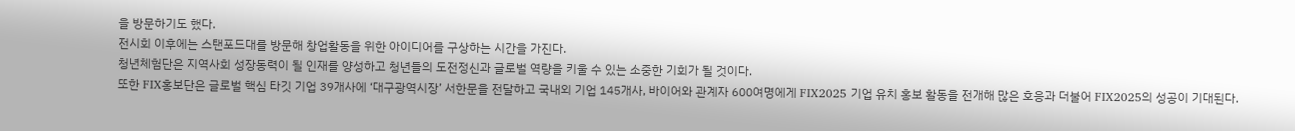을 방문하기도 했다.
전시회 이후에는 스탠포드대를 방문해 창업활동을 위한 아이디어를 구상하는 시간을 가진다.
청년체험단은 지역사회 성장동력이 될 인재를 양성하고 청년들의 도전정신과 글로벌 역량을 키울 수 있는 소중한 기회가 될 것이다.
또한 FIX홍보단은 글로벌 핵심 타깃 기업 39개사에 ‘대구광역시장’ 서한문을 전달하고 국내외 기업 145개사, 바이어와 관계자 600여명에게 FIX2025 기업 유치 홍보 활동을 전개해 많은 호응과 더불어 FIX2025의 성공이 기대된다.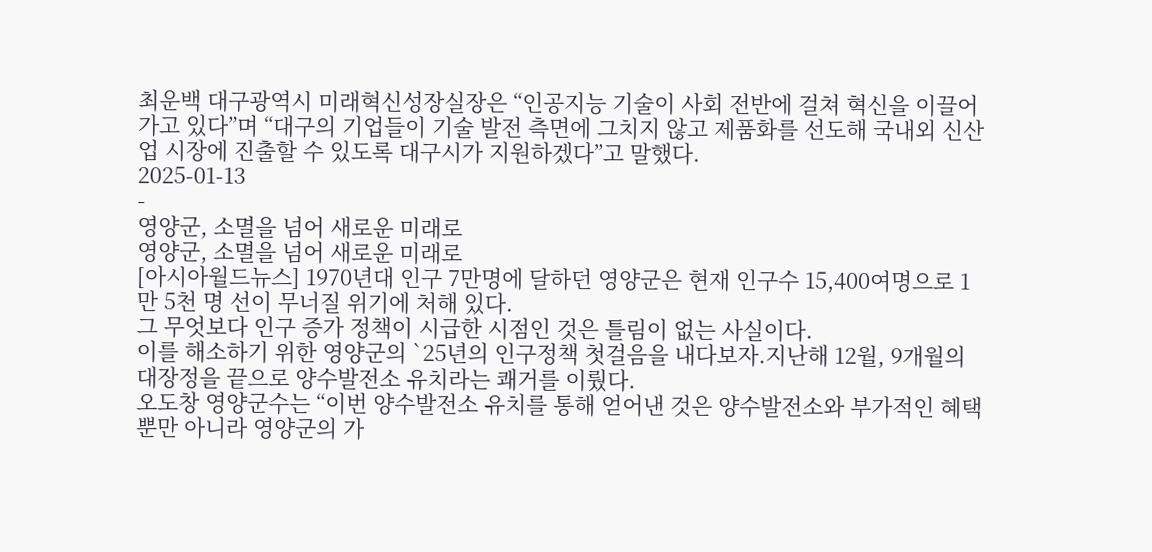최운백 대구광역시 미래혁신성장실장은 “인공지능 기술이 사회 전반에 걸쳐 혁신을 이끌어가고 있다”며 “대구의 기업들이 기술 발전 측면에 그치지 않고 제품화를 선도해 국내외 신산업 시장에 진출할 수 있도록 대구시가 지원하겠다”고 말했다.
2025-01-13
-
영양군, 소멸을 넘어 새로운 미래로
영양군, 소멸을 넘어 새로운 미래로
[아시아월드뉴스] 1970년대 인구 7만명에 달하던 영양군은 현재 인구수 15,400여명으로 1만 5천 명 선이 무너질 위기에 처해 있다.
그 무엇보다 인구 증가 정책이 시급한 시점인 것은 틀림이 없는 사실이다.
이를 해소하기 위한 영양군의 `25년의 인구정책 첫걸음을 내다보자.지난해 12월, 9개월의 대장정을 끝으로 양수발전소 유치라는 쾌거를 이뤘다.
오도창 영양군수는 “이번 양수발전소 유치를 통해 얻어낸 것은 양수발전소와 부가적인 혜택뿐만 아니라 영양군의 가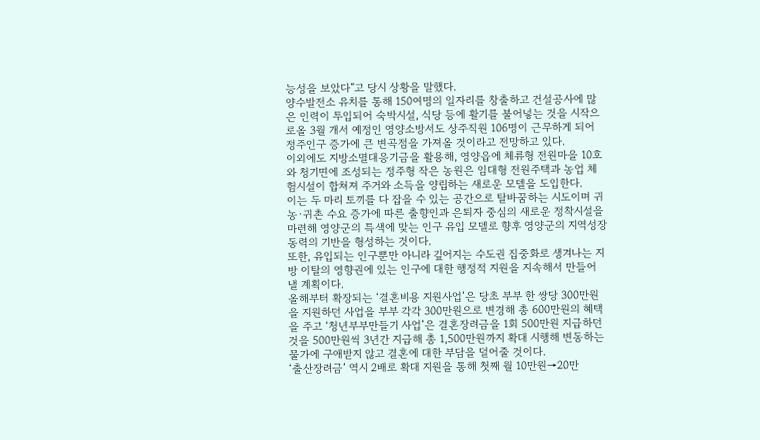능성을 보았다”고 당시 상황을 말했다.
양수발전소 유치를 통해 150여명의 일자리를 창출하고 건설공사에 많은 인력이 투입되어 숙박시설, 식당 등에 활기를 불어넣는 것을 시작으로올 3월 개서 예정인 영양소방서도 상주직원 106명이 근무하게 되어 정주인구 증가에 큰 변곡점을 가져올 것이라고 전망하고 있다.
이외에도 지방소멸대응기금을 활용해, 영양읍에 체류형 전원마을 10호와 청기면에 조성되는 정주형 작은 농원은 임대형 전원주택과 농업 체험시설이 합쳐져 주거와 소득을 양립하는 새로운 모델을 도입한다.
이는 두 마리 토끼를 다 잡을 수 있는 공간으로 탈바꿈하는 시도이며 귀농·귀촌 수요 증가에 따른 출향인과 은퇴자 중심의 새로운 정착시설을 마련해 영양군의 특색에 맞는 인구 유입 모델로 향후 영양군의 지역성장동력의 기반을 형성하는 것이다.
또한, 유입되는 인구뿐만 아니라 깊어지는 수도권 집중화로 생겨나는 지방 이탈의 영향권에 있는 인구에 대한 행정적 지원을 지속해서 만들어 낼 계획이다.
올해부터 확장되는 ‘결혼비용 지원사업’은 당초 부부 한 쌍당 300만원을 지원하던 사업을 부부 각각 300만원으로 변경해 총 600만원의 혜택을 주고 ‘청년부부만들기 사업’은 결혼장려금을 1회 500만원 지급하던 것을 500만원씩 3년간 지급해 총 1,500만원까지 확대 시행해 변동하는 물가에 구애받지 않고 결혼에 대한 부담을 덜어줄 것이다.
‘출산장려금’ 역시 2배로 확대 지원을 통해 첫째 월 10만원→20만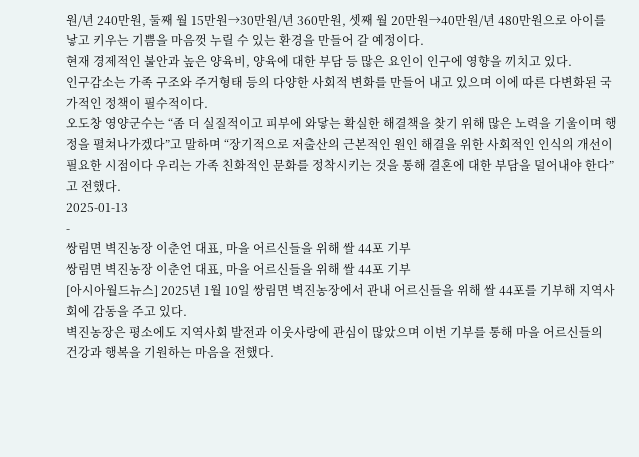원/년 240만원, 둘째 월 15만원→30만원/년 360만원, 셋째 월 20만원→40만원/년 480만원으로 아이를 낳고 키우는 기쁨을 마음껏 누릴 수 있는 환경을 만들어 갈 예정이다.
현재 경제적인 불안과 높은 양육비, 양육에 대한 부담 등 많은 요인이 인구에 영향을 끼치고 있다.
인구감소는 가족 구조와 주거형태 등의 다양한 사회적 변화를 만들어 내고 있으며 이에 따른 다변화된 국가적인 정책이 필수적이다.
오도창 영양군수는 “좀 더 실질적이고 피부에 와닿는 확실한 해결책을 찾기 위해 많은 노력을 기울이며 행정을 펼쳐나가겠다”고 말하며 “장기적으로 저출산의 근본적인 원인 해결을 위한 사회적인 인식의 개선이 필요한 시점이다 우리는 가족 친화적인 문화를 정착시키는 것을 통해 결혼에 대한 부담을 덜어내야 한다”고 전했다.
2025-01-13
-
쌍림면 벽진농장 이춘언 대표, 마을 어르신들을 위해 쌀 44포 기부
쌍림면 벽진농장 이춘언 대표, 마을 어르신들을 위해 쌀 44포 기부
[아시아월드뉴스] 2025년 1월 10일 쌍림면 벽진농장에서 관내 어르신들을 위해 쌀 44포를 기부해 지역사회에 감동을 주고 있다.
벽진농장은 평소에도 지역사회 발전과 이웃사랑에 관심이 많았으며 이번 기부를 통해 마을 어르신들의 건강과 행복을 기원하는 마음을 전했다.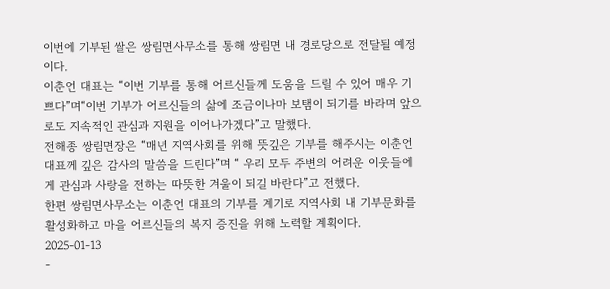이번에 기부된 쌀은 쌍림면사무소를 통해 쌍림면 내 경로당으로 전달될 예정이다.
이춘언 대표는 “이번 기부를 통해 어르신들께 도움을 드릴 수 있어 매우 기쁘다”며“이번 기부가 어르신들의 삶에 조금이나마 보탬이 되기를 바라며 앞으로도 지속적인 관심과 지원을 이어나가겠다”고 말했다.
전해종 쌍림면장은 “매년 지역사회를 위해 뜻깊은 기부를 해주시는 이춘언 대표께 깊은 감사의 말씀을 드린다”며 “ 우리 모두 주변의 어려운 이웃들에게 관심과 사랑을 전하는 따뜻한 겨울이 되길 바란다”고 전했다.
한편 쌍림면사무소는 이춘언 대표의 기부를 계기로 지역사회 내 기부문화를 활성화하고 마을 어르신들의 복지 증진을 위해 노력할 계획이다.
2025-01-13
-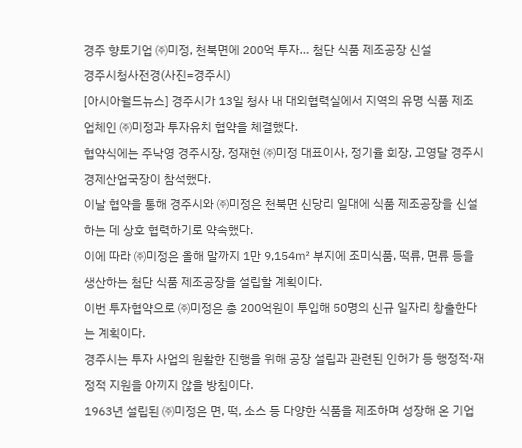경주 향토기업 ㈜미정, 천북면에 200억 투자… 첨단 식품 제조공장 신설
경주시청사전경(사진=경주시)
[아시아월드뉴스] 경주시가 13일 청사 내 대외협력실에서 지역의 유명 식품 제조업체인 ㈜미정과 투자유치 협약을 체결했다.
협약식에는 주낙영 경주시장, 정재현 ㈜미정 대표이사, 정기율 회장, 고영달 경주시 경제산업국장이 참석했다.
이날 협약을 통해 경주시와 ㈜미정은 천북면 신당리 일대에 식품 제조공장을 신설하는 데 상호 협력하기로 약속했다.
이에 따라 ㈜미정은 올해 말까지 1만 9,154㎡ 부지에 조미식품, 떡류, 면류 등을 생산하는 첨단 식품 제조공장을 설립할 계획이다.
이번 투자협약으로 ㈜미정은 총 200억원이 투입해 50명의 신규 일자리 창출한다는 계획이다.
경주시는 투자 사업의 원활한 진행을 위해 공장 설립과 관련된 인허가 등 행정적·재정적 지원을 아끼지 않을 방침이다.
1963년 설립된 ㈜미정은 면, 떡, 소스 등 다양한 식품을 제조하며 성장해 온 기업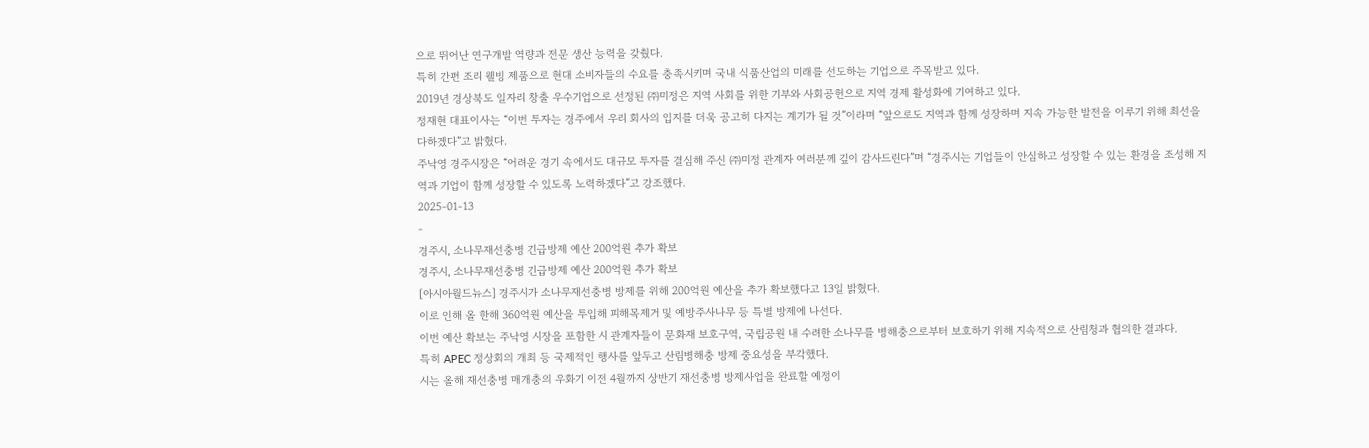으로 뛰어난 연구개발 역량과 전문 생산 능력을 갖췄다.
특히 간편 조리 웰빙 제품으로 현대 소비자들의 수요를 충족시키며 국내 식품산업의 미래를 선도하는 기업으로 주목받고 있다.
2019년 경상북도 일자리 창출 우수기업으로 선정된 ㈜미정은 지역 사회를 위한 기부와 사회공헌으로 지역 경제 활성화에 기여하고 있다.
정재현 대표이사는 “이번 투자는 경주에서 우리 회사의 입지를 더욱 공고히 다지는 계기가 될 것”이라며 “앞으로도 지역과 함께 성장하며 지속 가능한 발전을 이루기 위해 최선을 다하겠다”고 밝혔다.
주낙영 경주시장은 “어려운 경기 속에서도 대규모 투자를 결심해 주신 ㈜미정 관계자 여러분께 깊이 감사드린다”며 “경주시는 기업들이 안심하고 성장할 수 있는 환경을 조성해 지역과 기업이 함께 성장할 수 있도록 노력하겠다”고 강조했다.
2025-01-13
-
경주시, 소나무재선충병 긴급방제 예산 200억원 추가 확보
경주시, 소나무재선충병 긴급방제 예산 200억원 추가 확보
[아시아월드뉴스] 경주시가 소나무재선충병 방제를 위해 200억원 예산을 추가 확보했다고 13일 밝혔다.
이로 인해 올 한해 360억원 예산을 투입해 피해목제거 및 예방주사나무 등 특별 방제에 나선다.
이번 예산 확보는 주낙영 시장을 포함한 시 관계자들이 문화재 보호구역, 국립공원 내 수려한 소나무를 병해충으로부터 보호하기 위해 지속적으로 산림청과 협의한 결과다.
특히 APEC 정상회의 개최 등 국제적인 행사를 앞두고 산림병해충 방제 중요성을 부각했다.
시는 올해 재선충병 매개충의 우화기 이전 4월까지 상반기 재선충병 방제사업을 완료할 예정이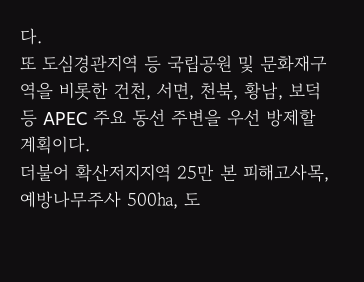다.
또 도심경관지역 등 국립공원 및 문화재구역을 비롯한 건천, 서면, 천북, 황남, 보덕 등 APEC 주요 동선 주변을 우선 방제할 계획이다.
더불어 확산저지지역 25만 본 피해고사목, 예방나무주사 500㏊, 도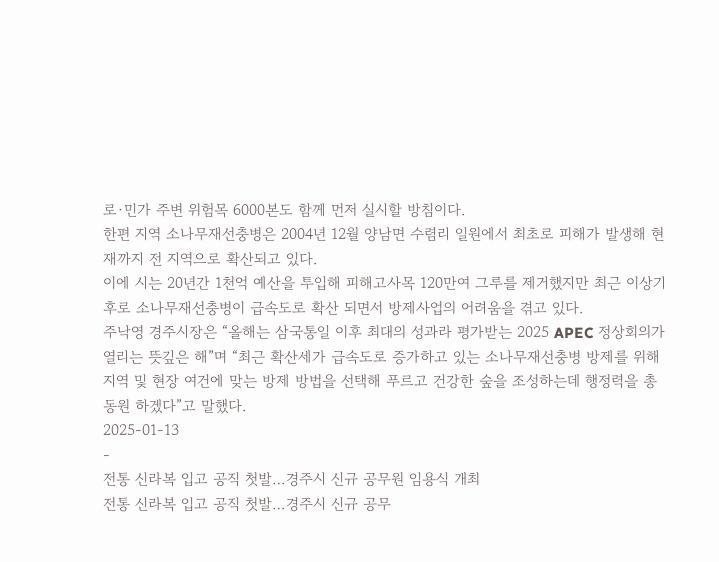로·민가 주변 위험목 6000본도 함께 먼저 실시할 방침이다.
한편 지역 소나무재선충병은 2004년 12월 양남면 수렴리 일원에서 최초로 피해가 발생해 현재까지 전 지역으로 확산되고 있다.
이에 시는 20년간 1천억 예산을 투입해 피해고사목 120만여 그루를 제거했지만 최근 이상기후로 소나무재선충병이 급속도로 확산 되면서 방제사업의 어려움을 겪고 있다.
주낙영 경주시장은 “올해는 삼국통일 이후 최대의 성과라 평가받는 2025 APEC 정상회의가 열리는 뜻깊은 해”며 “최근 확산세가 급속도로 증가하고 있는 소나무재선충병 방제를 위해 지역 및 현장 여건에 맞는 방제 방법을 선택해 푸르고 건강한 숲을 조성하는데 행정력을 총 동원 하겠다”고 말했다.
2025-01-13
-
전통 신라복 입고 공직 첫발…경주시 신규 공무원 임용식 개최
전통 신라복 입고 공직 첫발…경주시 신규 공무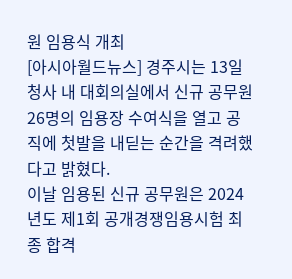원 임용식 개최
[아시아월드뉴스] 경주시는 13일 청사 내 대회의실에서 신규 공무원 26명의 임용장 수여식을 열고 공직에 첫발을 내딛는 순간을 격려했다고 밝혔다.
이날 임용된 신규 공무원은 2024년도 제1회 공개경쟁임용시험 최종 합격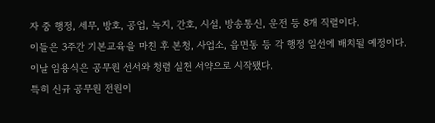자 중 행정, 세무, 방호, 공업, 녹지, 간호, 시설, 방송통신, 운전 등 8개 직렬이다.
이들은 3주간 기본교육을 마친 후 본청, 사업소, 읍면동 등 각 행정 일선에 배치될 예정이다.
이날 임용식은 공무원 선서와 청렴 실천 서약으로 시작됐다.
특히 신규 공무원 전원이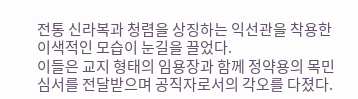전통 신라복과 청렴을 상징하는 익선관을 착용한 이색적인 모습이 눈길을 끌었다.
이들은 교지 형태의 임용장과 함께 정약용의 목민심서를 전달받으며 공직자로서의 각오를 다졌다.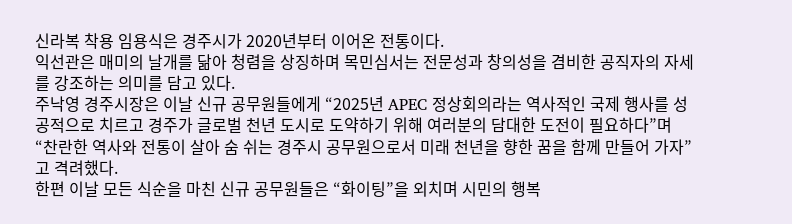신라복 착용 임용식은 경주시가 2020년부터 이어온 전통이다.
익선관은 매미의 날개를 닮아 청렴을 상징하며 목민심서는 전문성과 창의성을 겸비한 공직자의 자세를 강조하는 의미를 담고 있다.
주낙영 경주시장은 이날 신규 공무원들에게 “2025년 APEC 정상회의라는 역사적인 국제 행사를 성공적으로 치르고 경주가 글로벌 천년 도시로 도약하기 위해 여러분의 담대한 도전이 필요하다”며 “찬란한 역사와 전통이 살아 숨 쉬는 경주시 공무원으로서 미래 천년을 향한 꿈을 함께 만들어 가자”고 격려했다.
한편 이날 모든 식순을 마친 신규 공무원들은 “화이팅”을 외치며 시민의 행복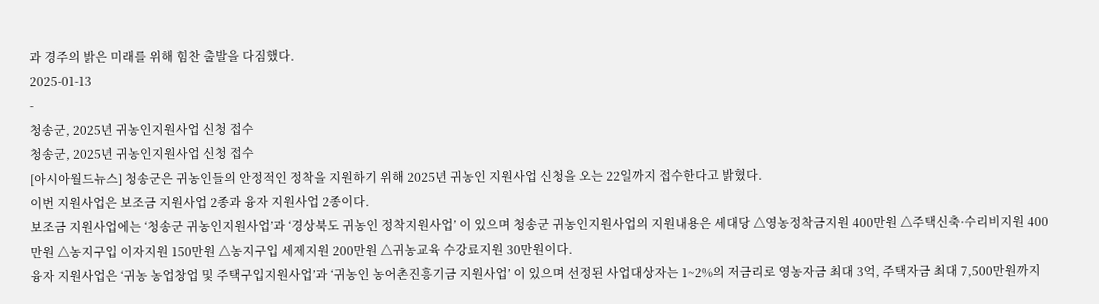과 경주의 밝은 미래를 위해 힘찬 출발을 다짐했다.
2025-01-13
-
청송군, 2025년 귀농인지원사업 신청 접수
청송군, 2025년 귀농인지원사업 신청 접수
[아시아월드뉴스] 청송군은 귀농인들의 안정적인 정착을 지원하기 위해 2025년 귀농인 지원사업 신청을 오는 22일까지 접수한다고 밝혔다.
이번 지원사업은 보조금 지원사업 2종과 융자 지원사업 2종이다.
보조금 지원사업에는 ‘청송군 귀농인지원사업’과 ‘경상북도 귀농인 정착지원사업’ 이 있으며 청송군 귀농인지원사업의 지원내용은 세대당 △영농정착금지원 400만원 △주택신축·수리비지원 400만원 △농지구입 이자지원 150만원 △농지구입 세제지원 200만원 △귀농교육 수강료지원 30만원이다.
융자 지원사업은 ‘귀농 농업창업 및 주택구입지원사업’과 ‘귀농인 농어촌진흥기금 지원사업’ 이 있으며 선정된 사업대상자는 1~2%의 저금리로 영농자금 최대 3억, 주택자금 최대 7,500만원까지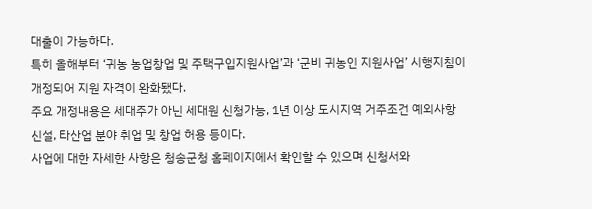대출이 가능하다.
특히 올해부터 ‘귀농 농업창업 및 주택구입지원사업’과 ‘군비 귀농인 지원사업’ 시행지침이 개정되어 지원 자격이 완화됐다.
주요 개정내용은 세대주가 아닌 세대원 신청가능, 1년 이상 도시지역 거주조건 예외사항 신설, 타산업 분야 취업 및 창업 허용 등이다.
사업에 대한 자세한 사항은 청송군청 홈페이지에서 확인할 수 있으며 신청서와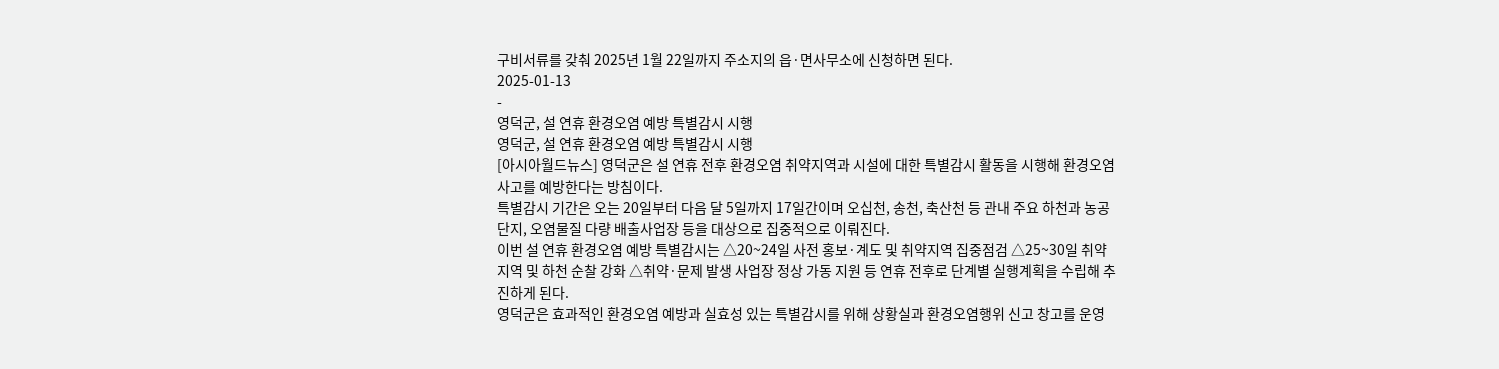구비서류를 갖춰 2025년 1월 22일까지 주소지의 읍·면사무소에 신청하면 된다.
2025-01-13
-
영덕군, 설 연휴 환경오염 예방 특별감시 시행
영덕군, 설 연휴 환경오염 예방 특별감시 시행
[아시아월드뉴스] 영덕군은 설 연휴 전후 환경오염 취약지역과 시설에 대한 특별감시 활동을 시행해 환경오염 사고를 예방한다는 방침이다.
특별감시 기간은 오는 20일부터 다음 달 5일까지 17일간이며 오십천, 송천, 축산천 등 관내 주요 하천과 농공단지, 오염물질 다량 배출사업장 등을 대상으로 집중적으로 이뤄진다.
이번 설 연휴 환경오염 예방 특별감시는 △20~24일 사전 홍보·계도 및 취약지역 집중점검 △25~30일 취약지역 및 하천 순찰 강화 △취약·문제 발생 사업장 정상 가동 지원 등 연휴 전후로 단계별 실행계획을 수립해 추진하게 된다.
영덕군은 효과적인 환경오염 예방과 실효성 있는 특별감시를 위해 상황실과 환경오염행위 신고 창고를 운영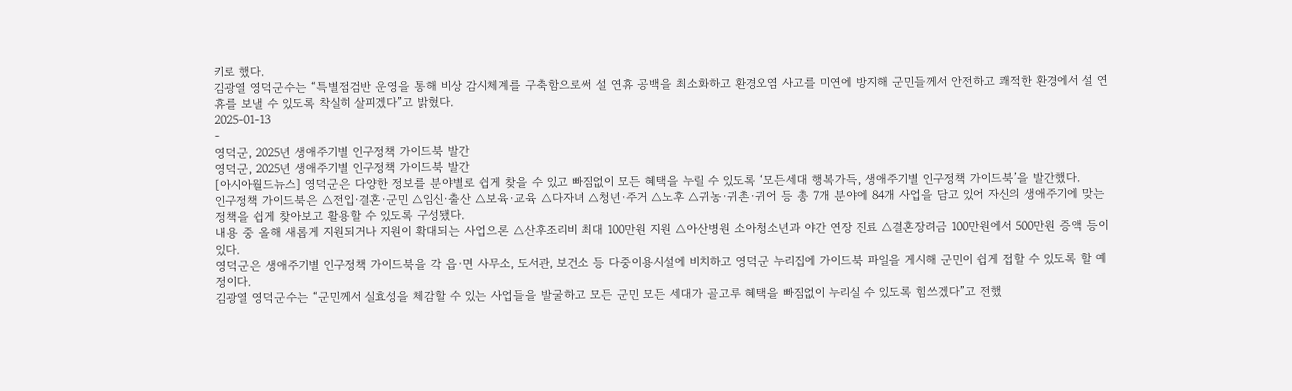키로 했다.
김광열 영덕군수는 “특별점검반 운영을 통해 비상 감시체계를 구축함으로써 설 연휴 공백을 최소화하고 환경오염 사고를 미연에 방지해 군민들께서 안전하고 쾌적한 환경에서 설 연휴를 보낼 수 있도록 착실히 살피겠다”고 밝혔다.
2025-01-13
-
영덕군, 2025년 생애주기별 인구정책 가이드북 발간
영덕군, 2025년 생애주기별 인구정책 가이드북 발간
[아시아월드뉴스] 영덕군은 다양한 정보를 분야별로 쉽게 찾을 수 있고 빠짐없이 모든 혜택을 누릴 수 있도록 ‘모든세대 행복가득, 생애주기별 인구정책 가이드북’을 발간했다.
인구정책 가이드북은 △전입·결혼·군민 △임신·출산 △보육·교육 △다자녀 △청년·주거 △노후 △귀농·귀촌·귀어 등 총 7개 분야에 84개 사업을 담고 있어 자신의 생애주기에 맞는 정책을 쉽게 찾아보고 활용할 수 있도록 구성됐다.
내용 중 올해 새롭게 지원되거나 지원이 확대되는 사업으론 △산후조리비 최대 100만원 지원 △아산병원 소아청소년과 야간 연장 진료 △결혼장려금 100만원에서 500만원 증액 등이 있다.
영덕군은 생애주기별 인구정책 가이드북을 각 읍·면 사무소, 도서관, 보건소 등 다중이용시설에 비치하고 영덕군 누리집에 가이드북 파일을 게시해 군민이 쉽게 접할 수 있도록 할 예정이다.
김광열 영덕군수는 “군민께서 실효성을 체감할 수 있는 사업들을 발굴하고 모든 군민 모든 세대가 골고루 혜택을 빠짐없이 누리실 수 있도록 힘쓰겠다”고 전했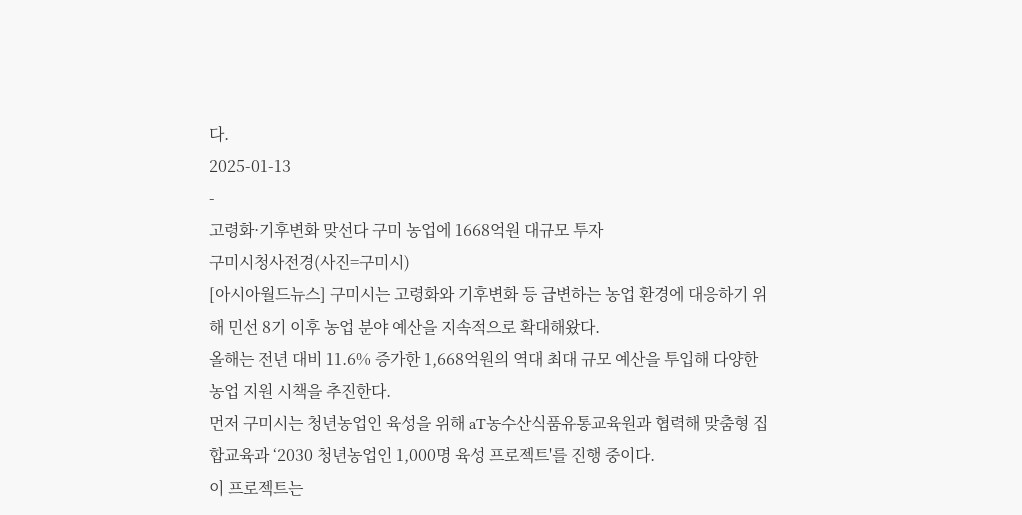다.
2025-01-13
-
고령화·기후변화 맞선다 구미 농업에 1668억원 대규모 투자
구미시청사전경(사진=구미시)
[아시아월드뉴스] 구미시는 고령화와 기후변화 등 급변하는 농업 환경에 대응하기 위해 민선 8기 이후 농업 분야 예산을 지속적으로 확대해왔다.
올해는 전년 대비 11.6% 증가한 1,668억원의 역대 최대 규모 예산을 투입해 다양한 농업 지원 시책을 추진한다.
먼저 구미시는 청년농업인 육성을 위해 aT농수산식품유통교육원과 협력해 맞춤형 집합교육과 ‘2030 청년농업인 1,000명 육성 프로젝트'를 진행 중이다.
이 프로젝트는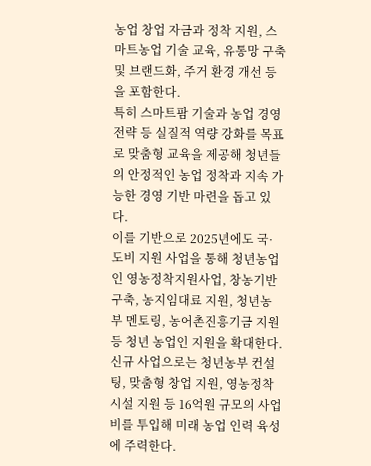농업 창업 자금과 정착 지원, 스마트농업 기술 교육, 유통망 구축 및 브랜드화, 주거 환경 개선 등을 포함한다.
특히 스마트팜 기술과 농업 경영 전략 등 실질적 역량 강화를 목표로 맞춤형 교육을 제공해 청년들의 안정적인 농업 정착과 지속 가능한 경영 기반 마련을 돕고 있다.
이를 기반으로 2025년에도 국·도비 지원 사업을 통해 청년농업인 영농정착지원사업, 창농기반 구축, 농지임대료 지원, 청년농부 멘토링, 농어촌진흥기금 지원 등 청년 농업인 지원을 확대한다.
신규 사업으로는 청년농부 컨설팅, 맞춤형 창업 지원, 영농정착 시설 지원 등 16억원 규모의 사업비를 투입해 미래 농업 인력 육성에 주력한다.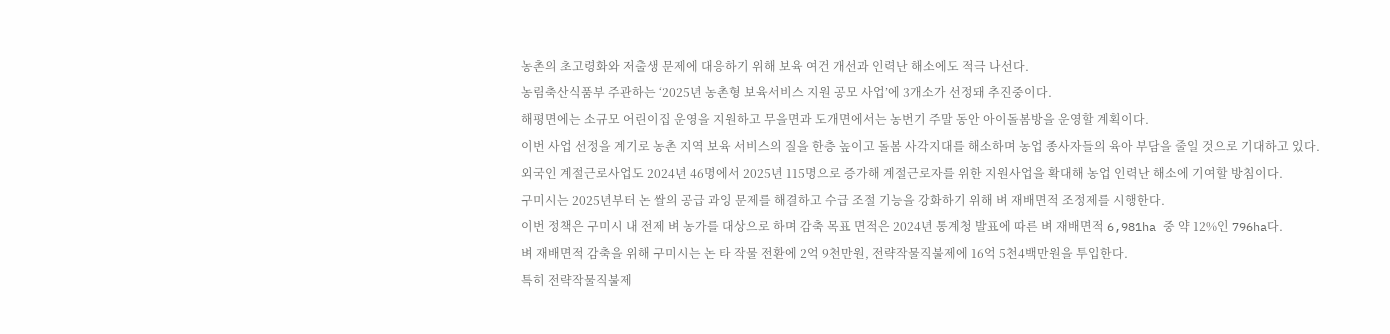농촌의 초고령화와 저출생 문제에 대응하기 위해 보육 여건 개선과 인력난 해소에도 적극 나선다.
농림축산식품부 주관하는 ‘2025년 농촌형 보육서비스 지원 공모 사업’에 3개소가 선정돼 추진중이다.
해평면에는 소규모 어린이집 운영을 지원하고 무을면과 도개면에서는 농번기 주말 동안 아이돌봄방을 운영할 계획이다.
이번 사업 선정을 계기로 농촌 지역 보육 서비스의 질을 한층 높이고 돌봄 사각지대를 해소하며 농업 종사자들의 육아 부담을 줄일 것으로 기대하고 있다.
외국인 계절근로사업도 2024년 46명에서 2025년 115명으로 증가해 계절근로자를 위한 지원사업을 확대해 농업 인력난 해소에 기여할 방침이다.
구미시는 2025년부터 논 쌀의 공급 과잉 문제를 해결하고 수급 조절 기능을 강화하기 위해 벼 재배면적 조정제를 시행한다.
이번 정책은 구미시 내 전제 벼 농가를 대상으로 하며 감축 목표 면적은 2024년 통계청 발표에 따른 벼 재배면적 6,981ha 중 약 12%인 796ha다.
벼 재배면적 감축을 위해 구미시는 논 타 작물 전환에 2억 9천만원, 전략작물직불제에 16억 5천4백만원을 투입한다.
특히 전략작물직불제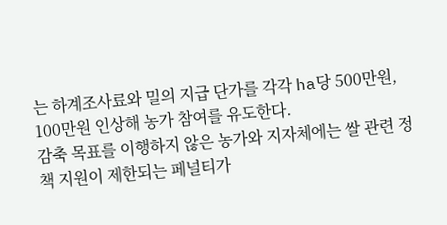는 하계조사료와 밀의 지급 단가를 각각 ha당 500만원, 100만원 인상해 농가 참여를 유도한다.
감축 목표를 이행하지 않은 농가와 지자체에는 쌀 관련 정책 지원이 제한되는 페널티가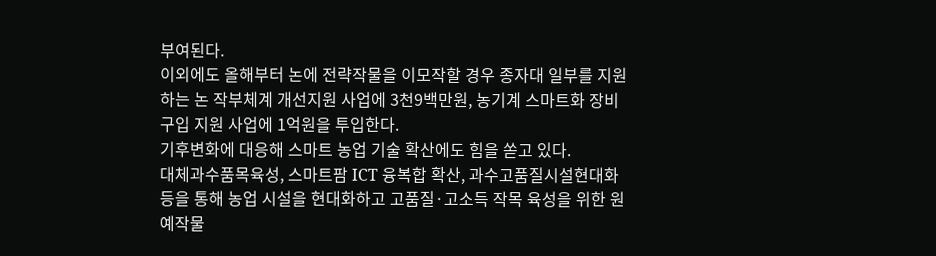부여된다.
이외에도 올해부터 논에 전략작물을 이모작할 경우 종자대 일부를 지원하는 논 작부체계 개선지원 사업에 3천9백만원, 농기계 스마트화 장비 구입 지원 사업에 1억원을 투입한다.
기후변화에 대응해 스마트 농업 기술 확산에도 힘을 쏟고 있다.
대체과수품목육성, 스마트팜 ICT 융복합 확산, 과수고품질시설현대화 등을 통해 농업 시설을 현대화하고 고품질·고소득 작목 육성을 위한 원예작물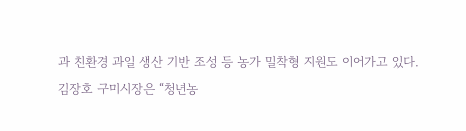과 친환경 과일 생산 기반 조성 등 농가 밀착형 지원도 이어가고 있다.
김장호 구미시장은 “청년농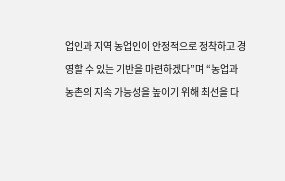업인과 지역 농업인이 안정적으로 정착하고 경영할 수 있는 기반을 마련하겠다”며 “농업과 농촌의 지속 가능성을 높이기 위해 최선을 다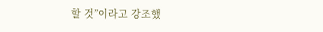할 것”이라고 강조했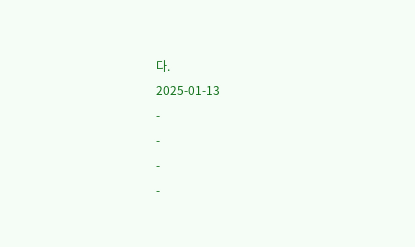다.
2025-01-13
-
-
-
-